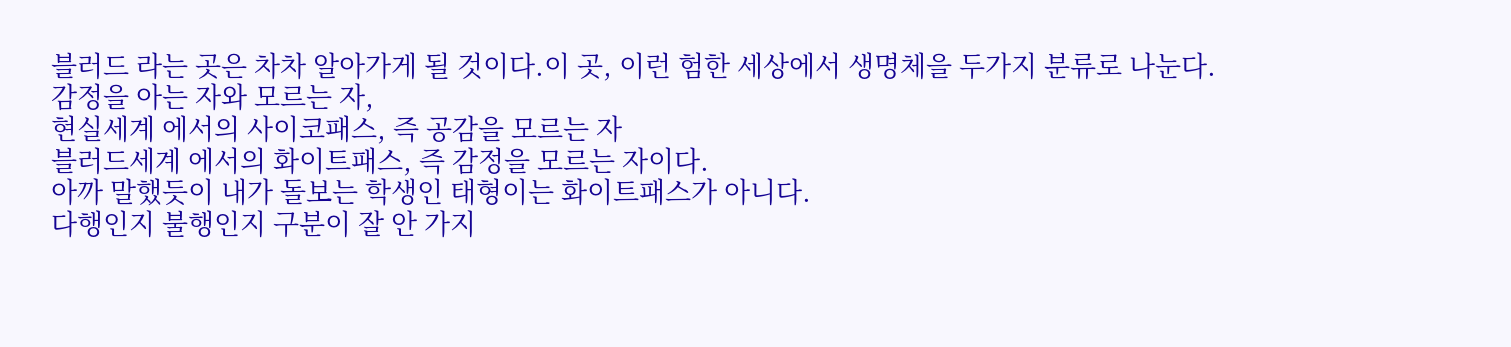블러드 라는 곳은 차차 알아가게 될 것이다.이 곳, 이런 험한 세상에서 생명체을 두가지 분류로 나눈다.
감정을 아는 자와 모르는 자,
현실세계 에서의 사이코패스, 즉 공감을 모르는 자
블러드세계 에서의 화이트패스, 즉 감정을 모르는 자이다.
아까 말했듯이 내가 돌보는 학생인 태형이는 화이트패스가 아니다.
다행인지 불행인지 구분이 잘 안 가지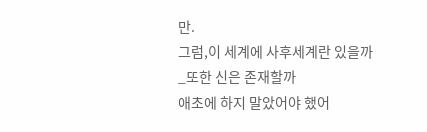만.
그럼,이 세계에 사후세계란 있을까
_또한 신은 존재할까
애초에 하지 말았어야 했어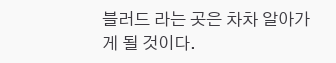블러드 라는 곳은 차차 알아가게 될 것이다.